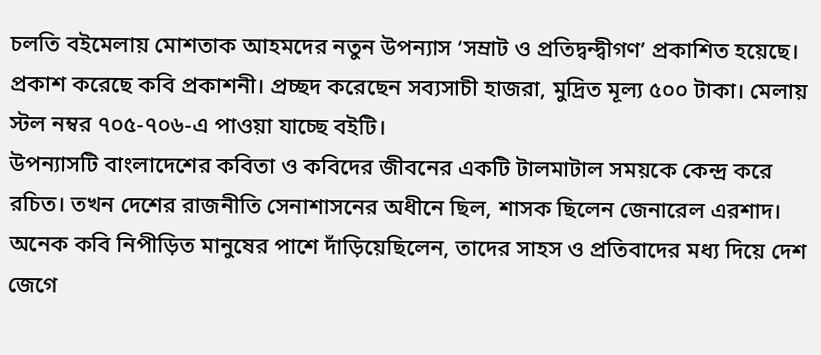চলতি বইমেলায় মোশতাক আহমদের নতুন উপন্যাস ‘সম্রাট ও প্রতিদ্বন্দ্বীগণ’ প্রকাশিত হয়েছে। প্রকাশ করেছে কবি প্রকাশনী। প্রচ্ছদ করেছেন সব্যসাচী হাজরা, মুদ্রিত মূল্য ৫০০ টাকা। মেলায় স্টল নম্বর ৭০৫-৭০৬-এ পাওয়া যাচ্ছে বইটি।
উপন্যাসটি বাংলাদেশের কবিতা ও কবিদের জীবনের একটি টালমাটাল সময়কে কেন্দ্র করে রচিত। তখন দেশের রাজনীতি সেনাশাসনের অধীনে ছিল, শাসক ছিলেন জেনারেল এরশাদ। অনেক কবি নিপীড়িত মানুষের পাশে দাঁড়িয়েছিলেন, তাদের সাহস ও প্রতিবাদের মধ্য দিয়ে দেশ জেগে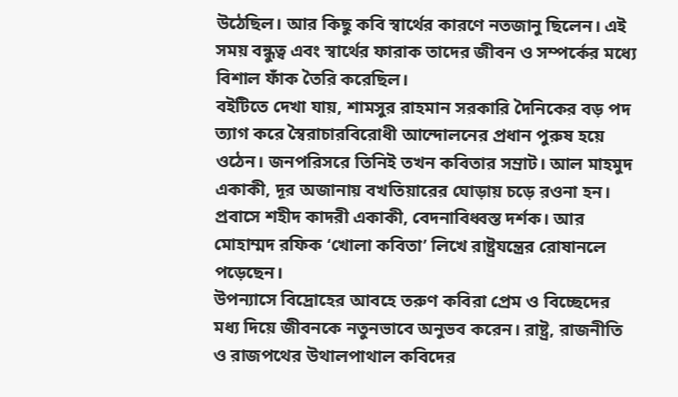উঠেছিল। আর কিছু কবি স্বার্থের কারণে নতজানু ছিলেন। এই সময় বন্ধুত্ব এবং স্বার্থের ফারাক তাদের জীবন ও সম্পর্কের মধ্যে বিশাল ফাঁক তৈরি করেছিল।
বইটিতে দেখা যায়, শামসুর রাহমান সরকারি দৈনিকের বড় পদ ত্যাগ করে স্বৈরাচারবিরোধী আন্দোলনের প্রধান পুরুষ হয়ে ওঠেন। জনপরিসরে তিনিই তখন কবিতার সম্রাট। আল মাহমুদ একাকী, দূর অজানায় বখতিয়ারের ঘোড়ায় চড়ে রওনা হন। প্রবাসে শহীদ কাদরী একাকী, বেদনাবিধ্বস্ত দর্শক। আর মোহাম্মদ রফিক ‘খোলা কবিতা’ লিখে রাষ্ট্রযন্ত্রের রোষানলে পড়েছেন।
উপন্যাসে বিদ্রোহের আবহে তরুণ কবিরা প্রেম ও বিচ্ছেদের মধ্য দিয়ে জীবনকে নতুনভাবে অনুভব করেন। রাষ্ট্র, রাজনীতি ও রাজপথের উথালপাথাল কবিদের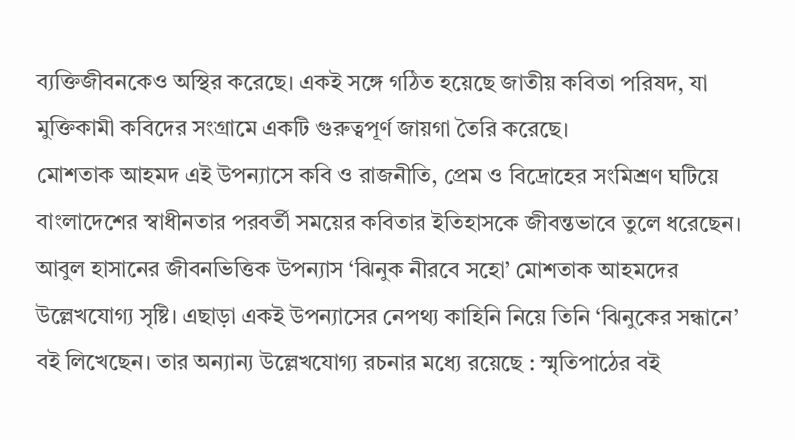ব্যক্তিজীবনকেও অস্থির করেছে। একই সঙ্গে গঠিত হয়েছে জাতীয় কবিতা পরিষদ, যা মুক্তিকামী কবিদের সংগ্রামে একটি গুরুত্বপূর্ণ জায়গা তৈরি করেছে।
মোশতাক আহমদ এই উপন্যাসে কবি ও রাজনীতি, প্রেম ও বিদ্রোহের সংমিশ্রণ ঘটিয়ে বাংলাদেশের স্বাধীনতার পরবর্তী সময়ের কবিতার ইতিহাসকে জীবন্তভাবে তুলে ধরেছেন।
আবুল হাসানের জীবনভিত্তিক উপন্যাস ‘ঝিনুক নীরবে সহো’ মোশতাক আহমদের উল্লেখযোগ্য সৃষ্টি। এছাড়া একই উপন্যাসের নেপথ্য কাহিনি নিয়ে তিনি ‘ঝিনুকের সন্ধানে’ বই লিখেছেন। তার অন্যান্য উল্লেখযোগ্য রচনার মধ্যে রয়েছে : স্মৃতিপাঠের বই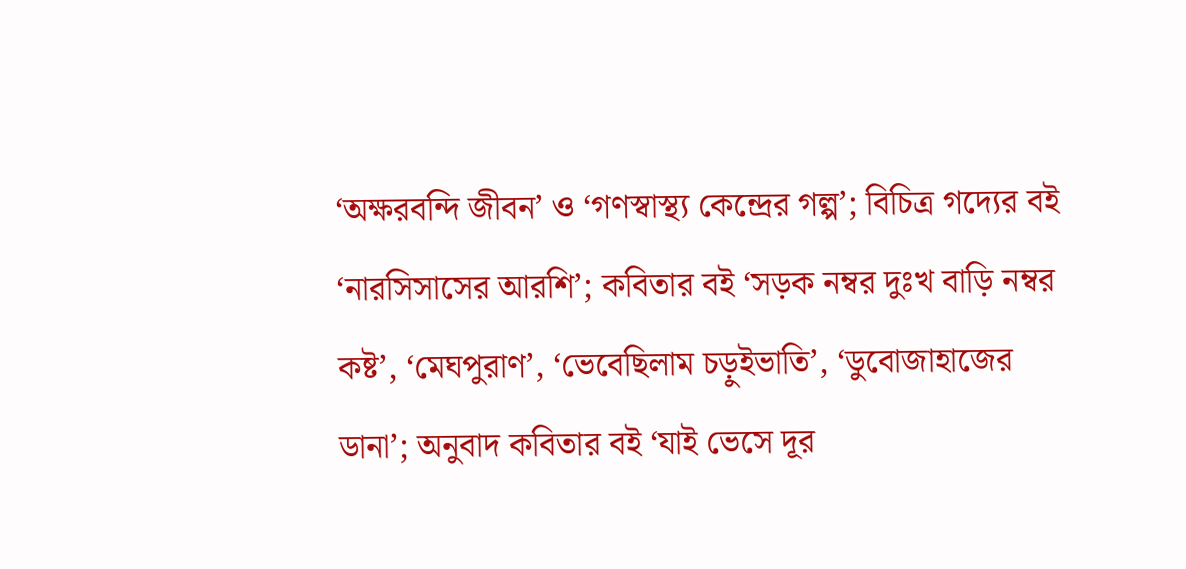‘অক্ষরবন্দি জীবন’ ও ‘গণস্বাস্থ্য কেন্দ্রের গল্প’; বিচিত্র গদ্যের বই ‘নারসিসাসের আরশি’; কবিতার বই ‘সড়ক নম্বর দুঃখ বাড়ি নম্বর কষ্ট’, ‘মেঘপুরাণ’, ‘ভেবেছিলাম চড়ুইভাতি’, ‘ডুবোজাহাজের ডানা’; অনুবাদ কবিতার বই ‘যাই ভেসে দূর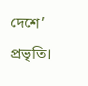দেশে’ প্রভৃতি।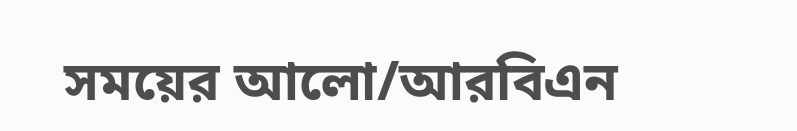সময়ের আলো/আরবিএন